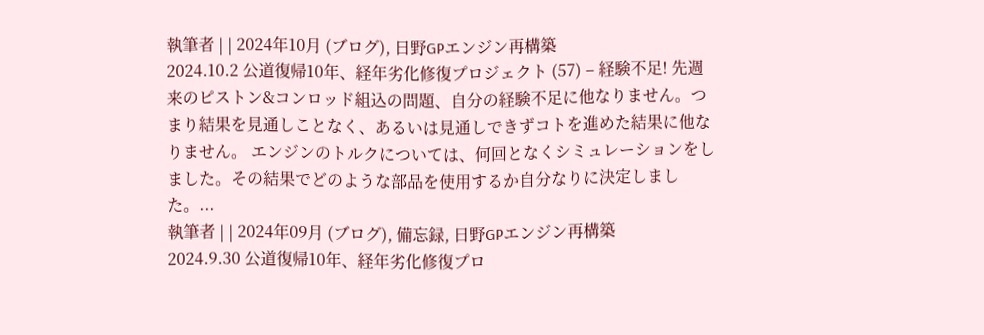執筆者 | | 2024年10月 (ブログ), 日野GPエンジン再構築
2024.10.2 公道復帰10年、経年劣化修復プロジェクト (57) – 経験不足! 先週来のピストン&コンロッド組込の問題、自分の経験不足に他なりません。つまり結果を見通しことなく、あるいは見通しできずコトを進めた結果に他なりません。 エンジンのトルクについては、何回となくシミュレーションをしました。その結果でどのような部品を使用するか自分なりに決定しました。...
執筆者 | | 2024年09月 (ブログ), 備忘録, 日野GPエンジン再構築
2024.9.30 公道復帰10年、経年劣化修復プロ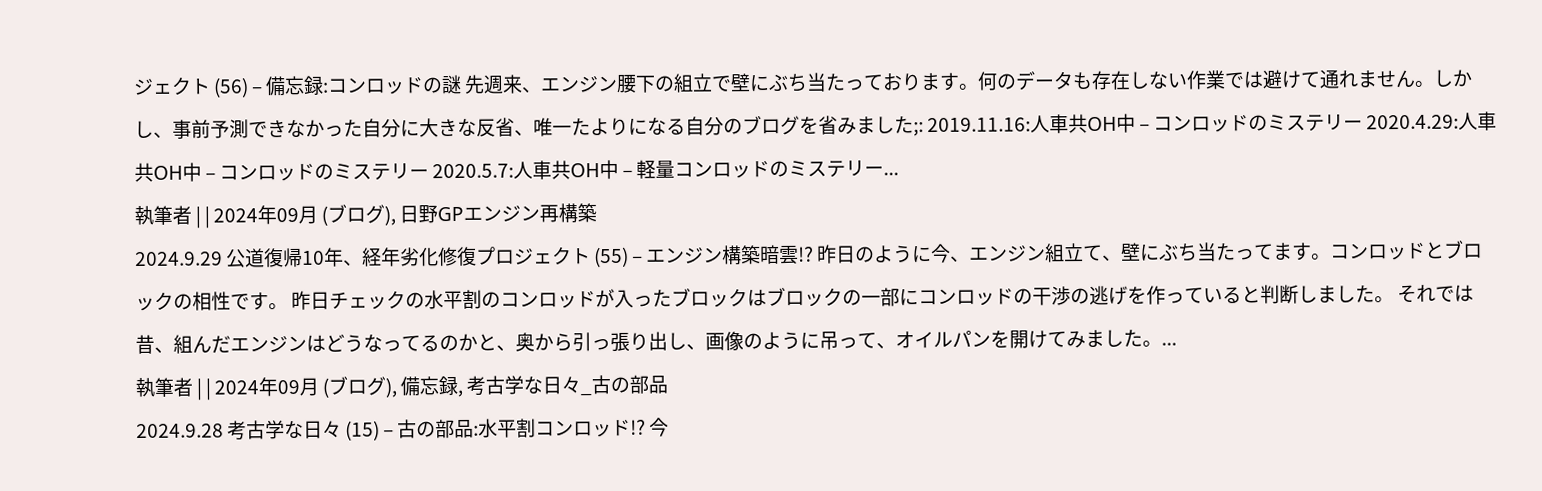ジェクト (56) – 備忘録:コンロッドの謎 先週来、エンジン腰下の組立で壁にぶち当たっております。何のデータも存在しない作業では避けて通れません。しかし、事前予測できなかった自分に大きな反省、唯一たよりになる自分のブログを省みました;: 2019.11.16:人車共OH中 – コンロッドのミステリー 2020.4.29:人車共OH中 – コンロッドのミステリー 2020.5.7:人車共OH中 – 軽量コンロッドのミステリー...
執筆者 | | 2024年09月 (ブログ), 日野GPエンジン再構築
2024.9.29 公道復帰10年、経年劣化修復プロジェクト (55) – エンジン構築暗雲!? 昨日のように今、エンジン組立て、壁にぶち当たってます。コンロッドとブロックの相性です。 昨日チェックの水平割のコンロッドが入ったブロックはブロックの一部にコンロッドの干渉の逃げを作っていると判断しました。 それでは昔、組んだエンジンはどうなってるのかと、奥から引っ張り出し、画像のように吊って、オイルパンを開けてみました。...
執筆者 | | 2024年09月 (ブログ), 備忘録, 考古学な日々_古の部品
2024.9.28 考古学な日々 (15) – 古の部品:水平割コンロッド!? 今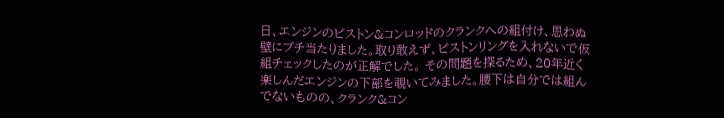日、エンジンのピストン&コンロッドのクランクへの組付け、思わぬ壁にブチ当たりました。取り敢えず、ピストンリングを入れないで仮組チェックしたのが正解でした。 その問題を探るため、20年近く楽しんだエンジンの下部を覗いてみました。腰下は自分では組んでないものの、クランク&コン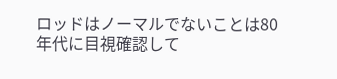ロッドはノーマルでないことは80年代に目視確認して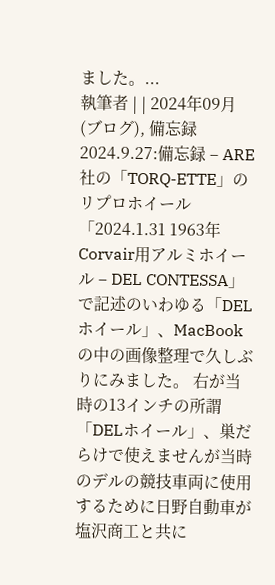ました。...
執筆者 | | 2024年09月 (ブログ), 備忘録
2024.9.27:備忘録 – ARE社の「TORQ-ETTE」のリプロホイール 「2024.1.31 1963年 Corvair用アルミホイール – DEL CONTESSA」で記述のいわゆる「DELホイール」、MacBookの中の画像整理で久しぶりにみました。 右が当時の13インチの所謂「DELホイール」、巣だらけで使えませんが当時のデルの競技車両に使用するために日野自動車が塩沢商工と共に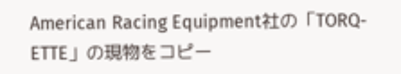American Racing Equipment社の「TORQ-ETTE」の現物をコピー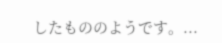したもののようです。...